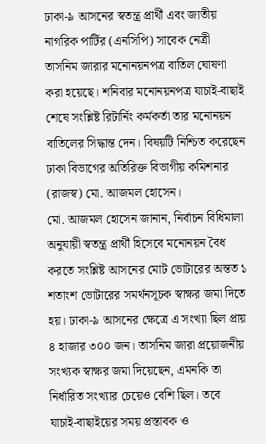ঢাকা-৯ আসনের স্বতন্ত্র প্রার্থী এবং জাতীয় নাগরিক পার্টির (এনসিপি) সাবেক নেত্রী তাসনিম জারার মনোনয়নপত্র বাতিল ঘোষণা করা হয়েছে। শনিবার মনোনয়নপত্র যাচাই-বাছাই শেষে সংশ্লিষ্ট রিটার্নিং কর্মকর্তা তার মনোনয়ন বাতিলের সিদ্ধান্ত দেন। বিষয়টি নিশ্চিত করেছেন ঢাকা বিভাগের অতিরিক্ত বিভাগীয় কমিশনার (রাজস্ব) মো. আজমল হোসেন।
মো. আজমল হোসেন জানান, নির্বাচন বিধিমালা অনুযায়ী স্বতন্ত্র প্রার্থী হিসেবে মনোনয়ন বৈধ করতে সংশ্লিষ্ট আসনের মোট ভোটারের অন্তত ১ শতাংশ ভোটারের সমর্থনসূচক স্বাক্ষর জমা দিতে হয়। ঢাকা-৯ আসনের ক্ষেত্রে এ সংখ্যা ছিল প্রায় ৪ হাজার ৩০০ জন। তাসনিম জারা প্রয়োজনীয় সংখ্যক স্বাক্ষর জমা দিয়েছেন, এমনকি তা নির্ধারিত সংখ্যার চেয়েও বেশি ছিল। তবে যাচাই-বাছাইয়ের সময় প্রস্তাবক ও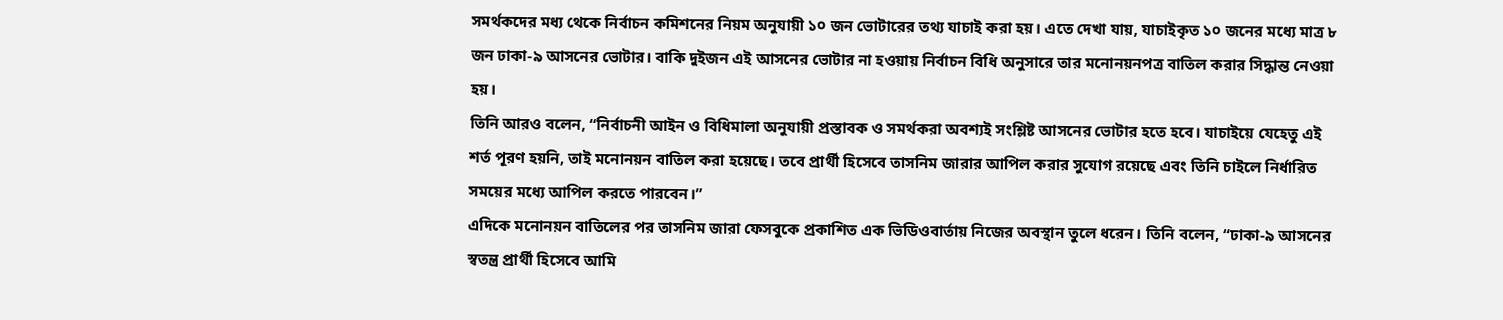সমর্থকদের মধ্য থেকে নির্বাচন কমিশনের নিয়ম অনুযায়ী ১০ জন ভোটারের তথ্য যাচাই করা হয়। এতে দেখা যায়, যাচাইকৃত ১০ জনের মধ্যে মাত্র ৮ জন ঢাকা-৯ আসনের ভোটার। বাকি দুইজন এই আসনের ভোটার না হওয়ায় নির্বাচন বিধি অনুসারে তার মনোনয়নপত্র বাতিল করার সিদ্ধান্ত নেওয়া হয়।
তিনি আরও বলেন, “নির্বাচনী আইন ও বিধিমালা অনুযায়ী প্রস্তাবক ও সমর্থকরা অবশ্যই সংশ্লিষ্ট আসনের ভোটার হতে হবে। যাচাইয়ে যেহেতু এই শর্ত পূরণ হয়নি, তাই মনোনয়ন বাতিল করা হয়েছে। তবে প্রার্থী হিসেবে তাসনিম জারার আপিল করার সুযোগ রয়েছে এবং তিনি চাইলে নির্ধারিত সময়ের মধ্যে আপিল করতে পারবেন।”
এদিকে মনোনয়ন বাতিলের পর তাসনিম জারা ফেসবুকে প্রকাশিত এক ভিডিওবার্তায় নিজের অবস্থান তুলে ধরেন। তিনি বলেন, “ঢাকা-৯ আসনের স্বতন্ত্র প্রার্থী হিসেবে আমি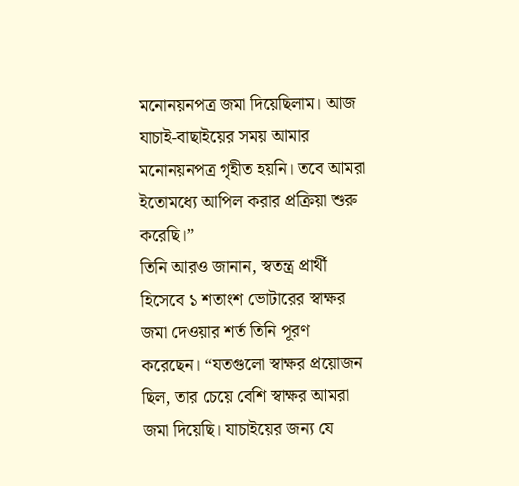মনোনয়নপত্র জমা দিয়েছিলাম। আজ যাচাই-বাছাইয়ের সময় আমার মনোনয়নপত্র গৃহীত হয়নি। তবে আমরা ইতোমধ্যে আপিল করার প্রক্রিয়া শুরু করেছি।”
তিনি আরও জানান, স্বতন্ত্র প্রার্থী হিসেবে ১ শতাংশ ভোটারের স্বাক্ষর জমা দেওয়ার শর্ত তিনি পূরণ করেছেন। “যতগুলো স্বাক্ষর প্রয়োজন ছিল, তার চেয়ে বেশি স্বাক্ষর আমরা জমা দিয়েছি। যাচাইয়ের জন্য যে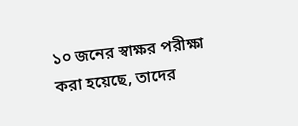১০ জনের স্বাক্ষর পরীক্ষা করা হয়েছে, তাদের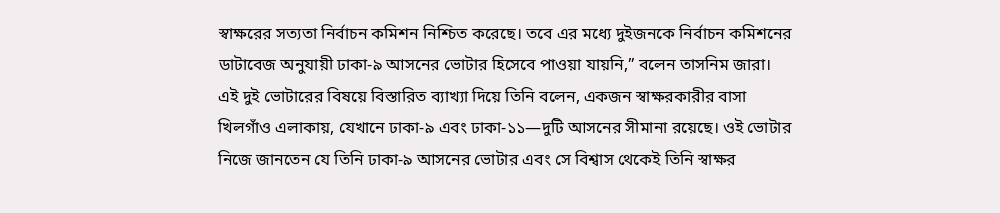স্বাক্ষরের সত্যতা নির্বাচন কমিশন নিশ্চিত করেছে। তবে এর মধ্যে দুইজনকে নির্বাচন কমিশনের ডাটাবেজ অনুযায়ী ঢাকা-৯ আসনের ভোটার হিসেবে পাওয়া যায়নি,” বলেন তাসনিম জারা।
এই দুই ভোটারের বিষয়ে বিস্তারিত ব্যাখ্যা দিয়ে তিনি বলেন, একজন স্বাক্ষরকারীর বাসা খিলগাঁও এলাকায়, যেখানে ঢাকা-৯ এবং ঢাকা-১১—দুটি আসনের সীমানা রয়েছে। ওই ভোটার নিজে জানতেন যে তিনি ঢাকা-৯ আসনের ভোটার এবং সে বিশ্বাস থেকেই তিনি স্বাক্ষর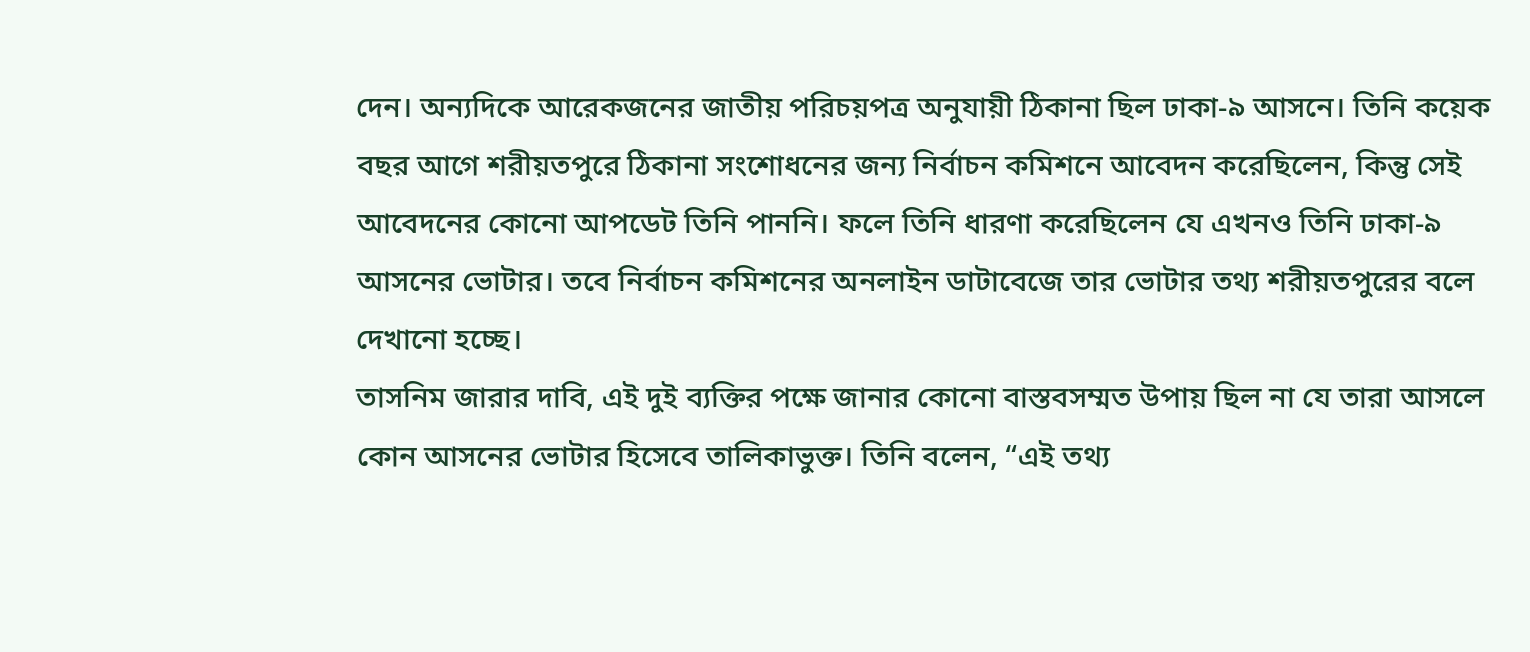দেন। অন্যদিকে আরেকজনের জাতীয় পরিচয়পত্র অনুযায়ী ঠিকানা ছিল ঢাকা-৯ আসনে। তিনি কয়েক বছর আগে শরীয়তপুরে ঠিকানা সংশোধনের জন্য নির্বাচন কমিশনে আবেদন করেছিলেন, কিন্তু সেই আবেদনের কোনো আপডেট তিনি পাননি। ফলে তিনি ধারণা করেছিলেন যে এখনও তিনি ঢাকা-৯ আসনের ভোটার। তবে নির্বাচন কমিশনের অনলাইন ডাটাবেজে তার ভোটার তথ্য শরীয়তপুরের বলে দেখানো হচ্ছে।
তাসনিম জারার দাবি, এই দুই ব্যক্তির পক্ষে জানার কোনো বাস্তবসম্মত উপায় ছিল না যে তারা আসলে কোন আসনের ভোটার হিসেবে তালিকাভুক্ত। তিনি বলেন, “এই তথ্য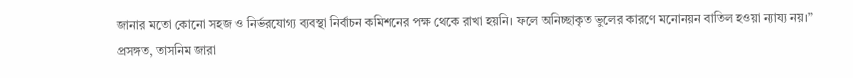জানার মতো কোনো সহজ ও নির্ভরযোগ্য ব্যবস্থা নির্বাচন কমিশনের পক্ষ থেকে রাখা হয়নি। ফলে অনিচ্ছাকৃত ভুলের কারণে মনোনয়ন বাতিল হওয়া ন্যায্য নয়।”
প্রসঙ্গত, তাসনিম জারা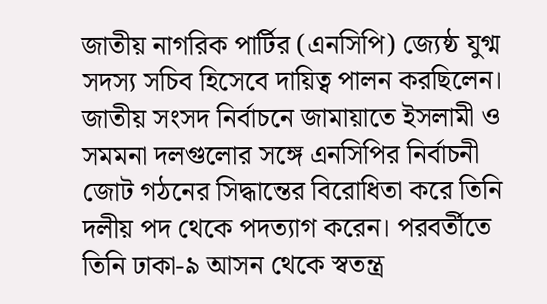জাতীয় নাগরিক পার্টির (এনসিপি) জ্যেষ্ঠ যুগ্ম সদস্য সচিব হিসেবে দায়িত্ব পালন করছিলেন। জাতীয় সংসদ নির্বাচনে জামায়াতে ইসলামী ও সমমনা দলগুলোর সঙ্গে এনসিপির নির্বাচনী জোট গঠনের সিদ্ধান্তের বিরোধিতা করে তিনি দলীয় পদ থেকে পদত্যাগ করেন। পরবর্তীতে তিনি ঢাকা-৯ আসন থেকে স্বতন্ত্র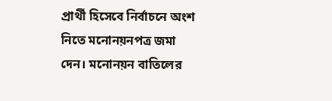প্রার্থী হিসেবে নির্বাচনে অংশ নিতে মনোনয়নপত্র জমা দেন। মনোনয়ন বাতিলের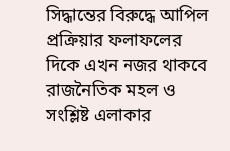সিদ্ধান্তের বিরুদ্ধে আপিল প্রক্রিয়ার ফলাফলের দিকে এখন নজর থাকবে রাজনৈতিক মহল ও সংশ্লিষ্ট এলাকার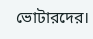ভোটারদের।